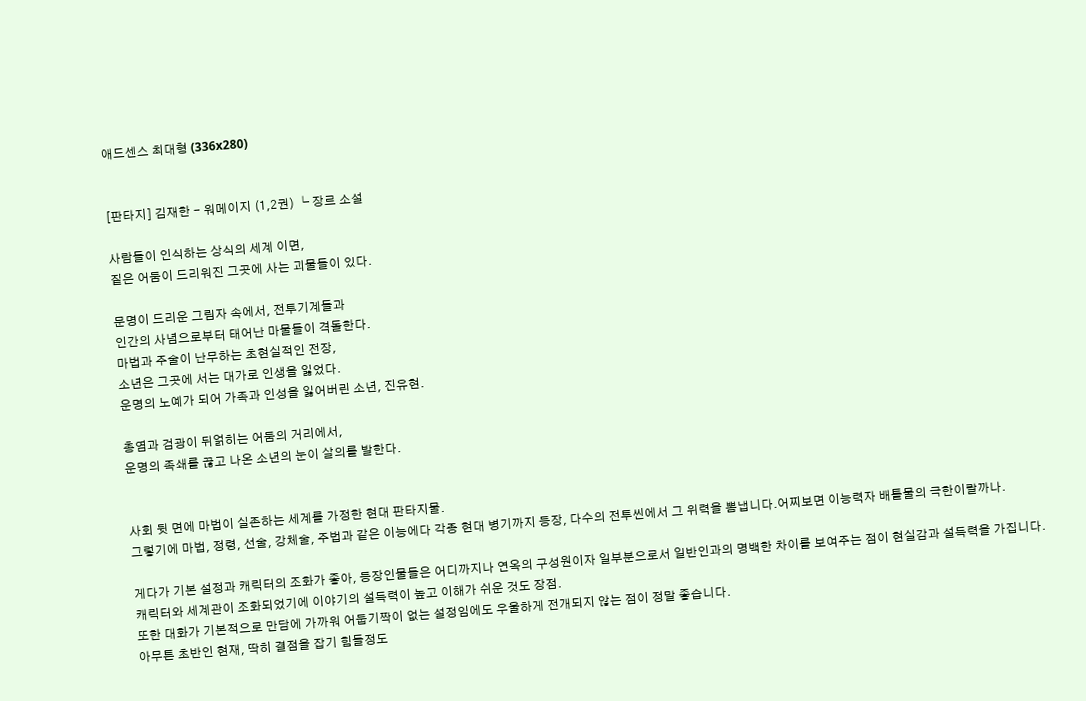애드센스 최대형 (336x280)


[판타지] 김재한 - 워메이지 (1,2권) └ 장르 소설

사람들이 인식하는 상식의 세계 이면,
짙은 어둠이 드리워진 그곳에 사는 괴물들이 있다.

문명이 드리운 그림자 속에서, 전투기계들과
인간의 사념으로부터 태어난 마물들이 격돌한다.
마법과 주술이 난무하는 초현실적인 전장,
소년은 그곳에 서는 대가로 인생을 잃었다.
운명의 노예가 되어 가족과 인성을 잃어버린 소년, 진유현.

총염과 검광이 뒤얽히는 어둠의 거리에서,
운명의 족쇄를 끊고 나온 소년의 눈이 살의를 발한다.


사회 뒷 면에 마법이 실존하는 세계를 가정한 현대 판타지물.
그렇기에 마법, 정령, 선술, 강체술, 주법과 같은 이능에다 각종 현대 병기까지 등장, 다수의 전투씬에서 그 위력을 뽐냅니다.어찌보면 이능력자 배틀물의 극한이랄까나.

게다가 기본 설정과 캐릭터의 조화가 좋아, 등장인물들은 어디까지나 연옥의 구성원이자 일부분으로서 일반인과의 명백한 차이를 보여주는 점이 현실감과 설득력을 가집니다.
캐릭터와 세계관이 조화되었기에 이야기의 설득력이 높고 이해가 쉬운 것도 장점.
또한 대화가 기본적으로 만담에 가까워 어둡기짝이 없는 설정임에도 우울하게 전개되지 않는 점이 정말 좋습니다.
아무튼 초반인 현재, 딱히 결점을 잡기 힘들정도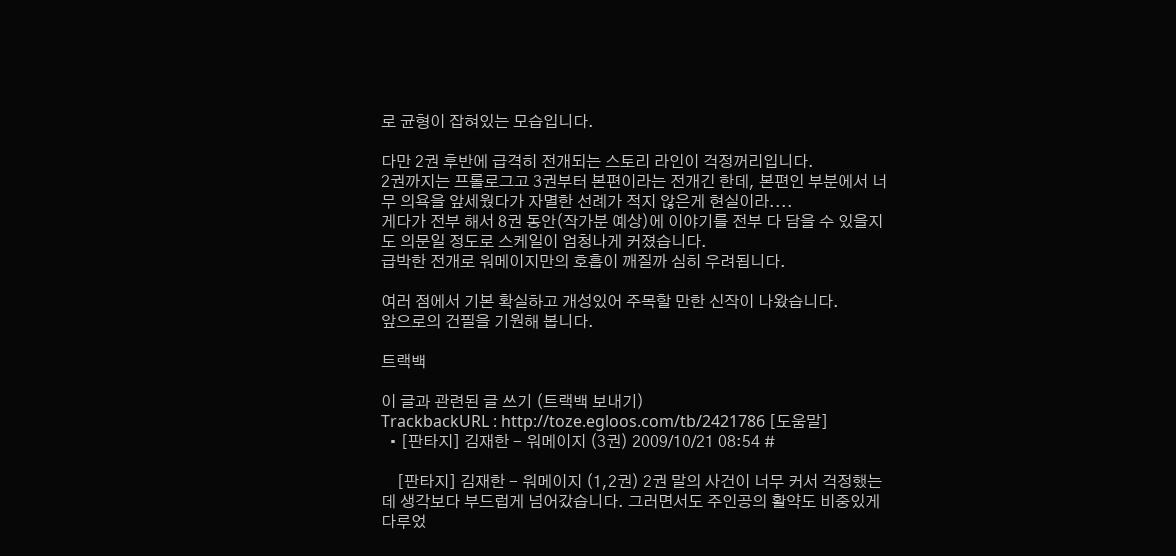로 균형이 잡혀있는 모습입니다.

다만 2권 후반에 급격히 전개되는 스토리 라인이 걱정꺼리입니다.
2권까지는 프롤로그고 3권부터 본편이라는 전개긴 한데, 본편인 부분에서 너무 의욕을 앞세웠다가 자멸한 선례가 적지 않은게 현실이라....
게다가 전부 해서 8권 동안(작가분 예상)에 이야기를 전부 다 담을 수 있을지도 의문일 정도로 스케일이 엄청나게 커졌습니다.
급박한 전개로 워메이지만의 호흡이 깨질까 심히 우려됩니다.

여러 점에서 기본 확실하고 개성있어 주목할 만한 신작이 나왔습니다.
앞으로의 건필을 기원해 봅니다.

트랙백

이 글과 관련된 글 쓰기 (트랙백 보내기)
TrackbackURL : http://toze.egloos.com/tb/2421786 [도움말]
  • [판타지] 김재한 - 워메이지 (3권) 2009/10/21 08:54 #

    [판타지] 김재한 - 워메이지 (1,2권) 2권 말의 사건이 너무 커서 걱정했는데 생각보다 부드럽게 넘어갔습니다. 그러면서도 주인공의 활약도 비중있게 다루었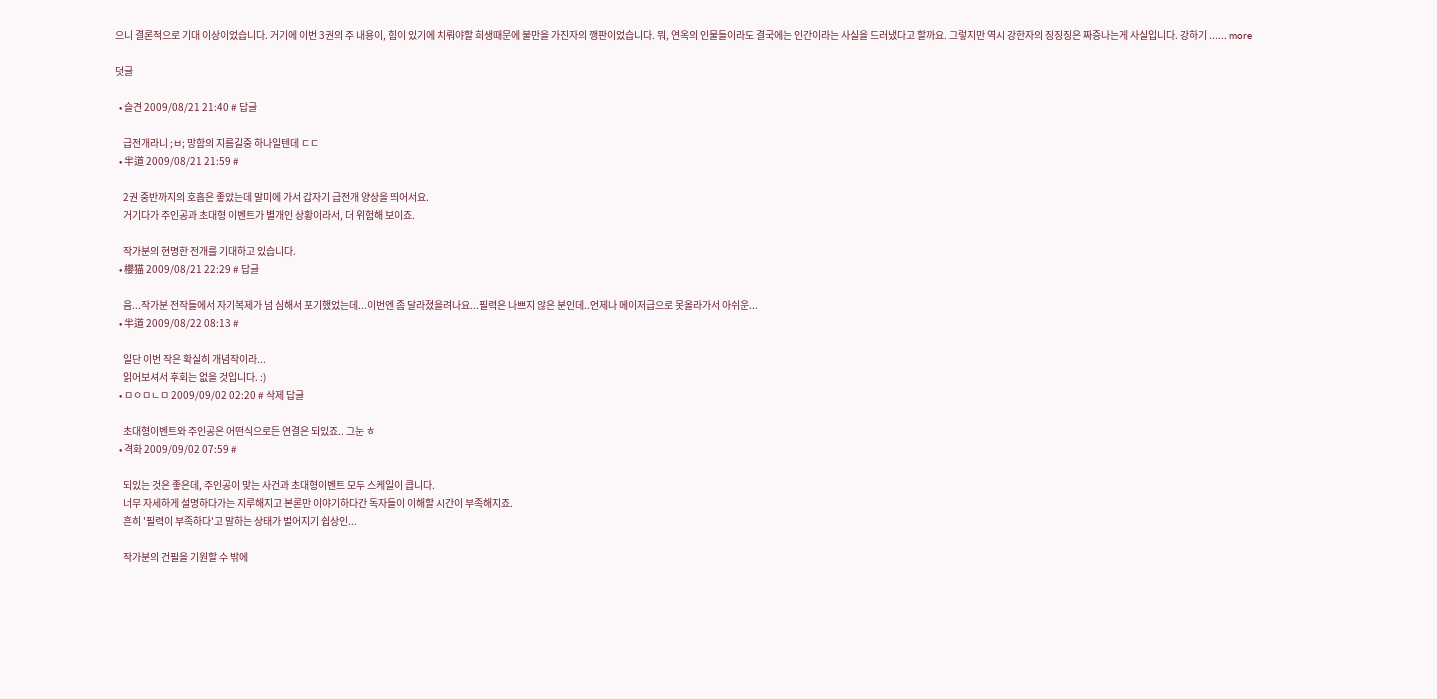으니 결론적으로 기대 이상이었습니다. 거기에 이번 3권의 주 내용이, 힘이 있기에 치뤄야할 희생때문에 불만을 가진자의 깽판이었습니다. 뭐, 연옥의 인물들이라도 결국에는 인간이라는 사실을 드러냈다고 할까요. 그렇지만 역시 강한자의 징징징은 짜증나는게 사실입니다. 강하기 ...... more

덧글

  • 슬견 2009/08/21 21:40 # 답글

    급전개라니 ;ㅂ; 망함의 지름길중 하나일텐데 ㄷㄷ
  • 半道 2009/08/21 21:59 #

    2권 중반까지의 호흡은 좋았는데 말미에 가서 갑자기 급전개 양상을 띄어서요.
    거기다가 주인공과 초대형 이벤트가 별개인 상황이라서, 더 위험해 보이죠.

    작가분의 현명한 전개를 기대하고 있습니다.
  • 櫻猫 2009/08/21 22:29 # 답글

    음...작가분 전작들에서 자기복제가 넘 심해서 포기했었는데...이번엔 좀 달라졌을려나요...필력은 나쁘지 않은 분인데..언제나 메이저급으로 못올라가서 아쉬운...
  • 半道 2009/08/22 08:13 #

    일단 이번 작은 확실히 개념작이라...
    읽어보셔서 후회는 없을 것입니다. :)
  • ㅁㅇㅁㄴㅁ 2009/09/02 02:20 # 삭제 답글

    초대형이벤트와 주인공은 어떤식으로든 연결은 되있죠.. 그눈 ㅎ
  • 격화 2009/09/02 07:59 #

    되있는 것은 좋은데, 주인공이 맞는 사건과 초대형이벤트 모두 스케일이 큽니다.
    너무 자세하게 설명하다가는 지루해지고 본론만 이야기하다간 독자들이 이해할 시간이 부족해지죠.
    흔히 '필력이 부족하다'고 말하는 상태가 벌어지기 쉽상인...

    작가분의 건필을 기원할 수 밖에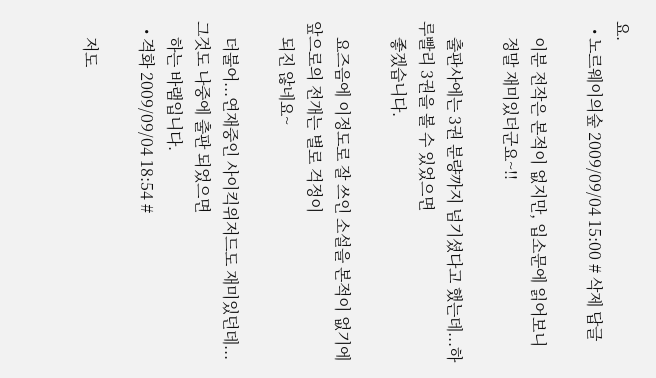요.
  • 노르웨이의숲 2009/09/04 15:00 # 삭제 답글

    이분 전작은 본적이 없지만, 입소문에 읽어보니
    정말 재미있더군요~!!

    출판사에는 3권 분량까지 넘기셨다고 했는데...하루빨리 3권을 볼 수 있었으면
    좋겠습니다.

    요즈음에 이정도로 잘 쓰인 소설을 본적이 없기에 앞으로의 전개는 별로 걱정이
    되진 않네요~

    더불어...연재중인 사이킥위저드도 재미있던데...그것도 나중에 출판 되었으면
    하는 바램입니다.
  • 격화 2009/09/04 18:54 #

    저도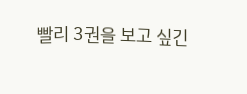빨리 3권을 보고 싶긴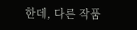한데, 다른 작품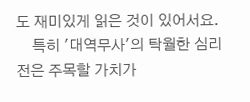도 재미있게 읽은 것이 있어서요.
    특히 '대역무사'의 탁월한 심리전은 주목할 가치가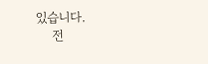있습니다.
    전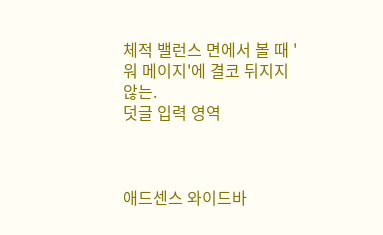체적 밸런스 면에서 볼 때 '워 메이지'에 결코 뒤지지않는.
덧글 입력 영역



애드센스 와이드바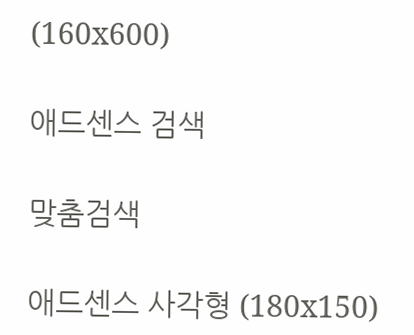(160x600)

애드센스 검색

맞춤검색

애드센스 사각형 (180x150)